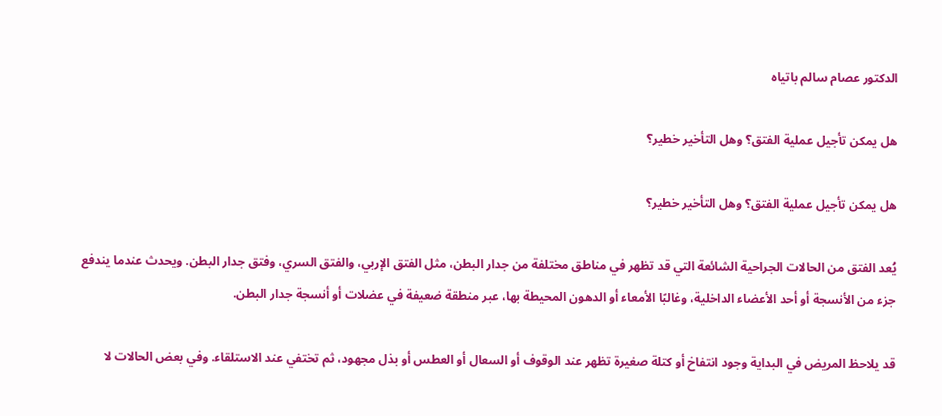الدكتور عصام سالم باتياه

هل يمكن تأجيل عملية الفتق؟ وهل التأخير خطير؟

هل يمكن تأجيل عملية الفتق؟ وهل التأخير خطير؟

يُعد الفتق من الحالات الجراحية الشائعة التي قد تظهر في مناطق مختلفة من جدار البطن، مثل الفتق الإربي، والفتق السري، وفتق جدار البطن. ويحدث عندما يندفع جزء من الأنسجة أو أحد الأعضاء الداخلية، وغالبًا الأمعاء أو الدهون المحيطة بها، عبر منطقة ضعيفة في عضلات أو أنسجة جدار البطن.

قد يلاحظ المريض في البداية وجود انتفاخ أو كتلة صغيرة تظهر عند الوقوف أو السعال أو العطس أو بذل مجهود، ثم تختفي عند الاستلقاء. وفي بعض الحالات لا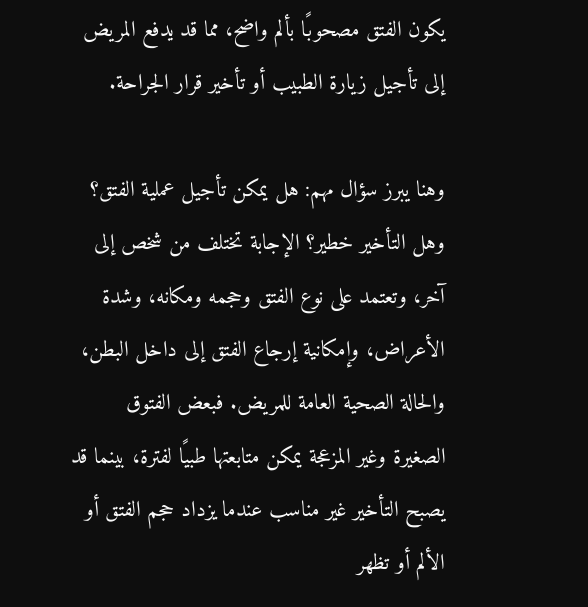يكون الفتق مصحوبًا بألم واضح، مما قد يدفع المريض إلى تأجيل زيارة الطبيب أو تأخير قرار الجراحة.

وهنا يبرز سؤال مهم: هل يمكن تأجيل عملية الفتق؟ وهل التأخير خطير؟ الإجابة تختلف من شخص إلى آخر، وتعتمد على نوع الفتق وحجمه ومكانه، وشدة الأعراض، وإمكانية إرجاع الفتق إلى داخل البطن، والحالة الصحية العامة للمريض. فبعض الفتوق الصغيرة وغير المزعجة يمكن متابعتها طبيًا لفترة، بينما قد يصبح التأخير غير مناسب عندما يزداد حجم الفتق أو الألم أو تظهر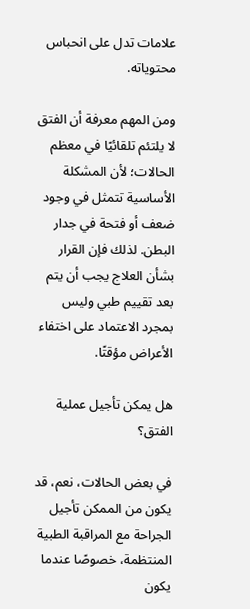علامات تدل على انحباس محتوياته.

ومن المهم معرفة أن الفتق لا يلتئم تلقائيًا في معظم الحالات؛ لأن المشكلة الأساسية تتمثل في وجود ضعف أو فتحة في جدار البطن. لذلك فإن القرار بشأن العلاج يجب أن يتم بعد تقييم طبي وليس بمجرد الاعتماد على اختفاء الأعراض مؤقتًا.

هل يمكن تأجيل عملية الفتق؟

في بعض الحالات، نعم، قد يكون من الممكن تأجيل الجراحة مع المراقبة الطبية المنتظمة، خصوصًا عندما يكون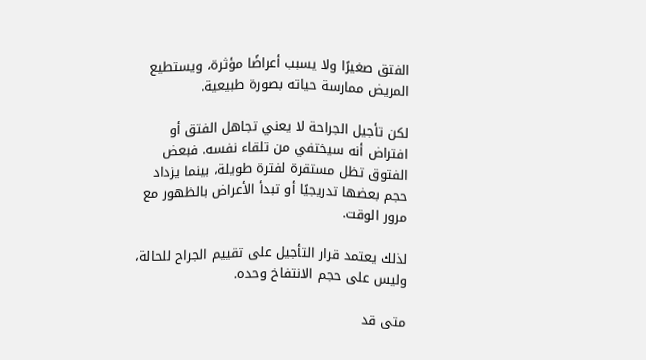الفتق صغيرًا ولا يسبب أعراضًا مؤثرة، ويستطيع المريض ممارسة حياته بصورة طبيعية.

لكن تأجيل الجراحة لا يعني تجاهل الفتق أو افتراض أنه سيختفي من تلقاء نفسه. فبعض الفتوق تظل مستقرة لفترة طويلة، بينما يزداد حجم بعضها تدريجيًا أو تبدأ الأعراض بالظهور مع مرور الوقت.

لذلك يعتمد قرار التأجيل على تقييم الجراح للحالة، وليس على حجم الانتفاخ وحده.

متى قد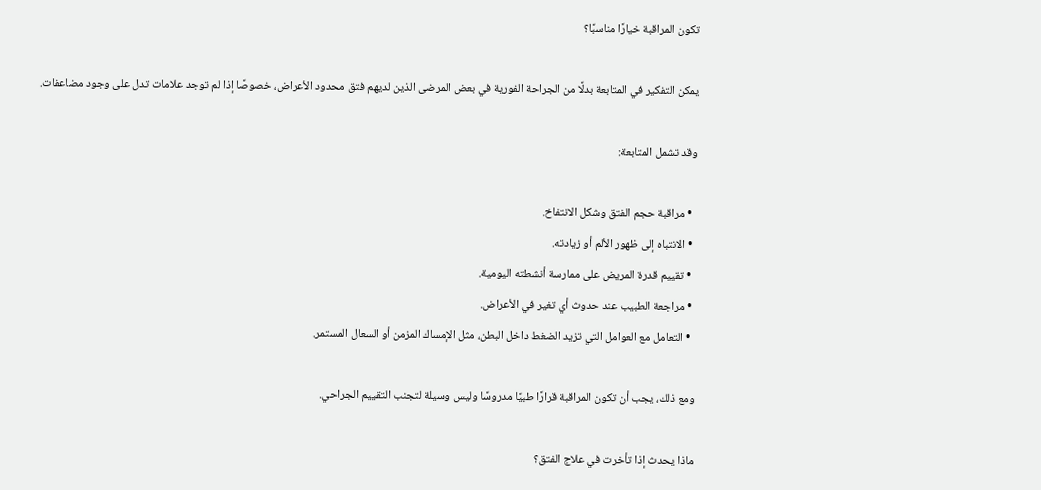تكون المراقبة خيارًا مناسبًا؟

يمكن التفكير في المتابعة بدلًا من الجراحة الفورية في بعض المرضى الذين لديهم فتق محدود الأعراض، خصوصًا إذا لم توجد علامات تدل على وجود مضاعفات.

وقد تشمل المتابعة:

  • مراقبة حجم الفتق وشكل الانتفاخ.
  • الانتباه إلى ظهور الألم أو زيادته.
  • تقييم قدرة المريض على ممارسة أنشطته اليومية.
  • مراجعة الطبيب عند حدوث أي تغير في الأعراض.
  • التعامل مع العوامل التي تزيد الضغط داخل البطن، مثل الإمساك المزمن أو السعال المستمر.

ومع ذلك، يجب أن تكون المراقبة قرارًا طبيًا مدروسًا وليس وسيلة لتجنب التقييم الجراحي.

ماذا يحدث إذا تأخرت في علاج الفتق؟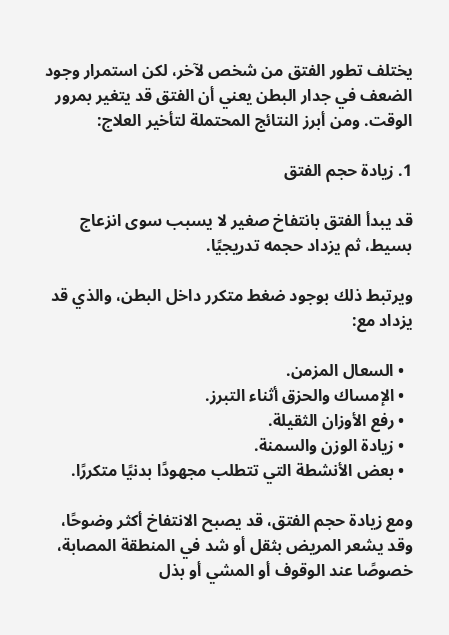يختلف تطور الفتق من شخص لآخر، لكن استمرار وجود الضعف في جدار البطن يعني أن الفتق قد يتغير بمرور الوقت. ومن أبرز النتائج المحتملة لتأخير العلاج:

1. زيادة حجم الفتق

قد يبدأ الفتق بانتفاخ صغير لا يسبب سوى انزعاج بسيط، ثم يزداد حجمه تدريجيًا.

ويرتبط ذلك بوجود ضغط متكرر داخل البطن، والذي قد يزداد مع:

  • السعال المزمن.
  • الإمساك والحزق أثناء التبرز.
  • رفع الأوزان الثقيلة.
  • زيادة الوزن والسمنة.
  • بعض الأنشطة التي تتطلب مجهودًا بدنيًا متكررًا.

ومع زيادة حجم الفتق، قد يصبح الانتفاخ أكثر وضوحًا، وقد يشعر المريض بثقل أو شد في المنطقة المصابة، خصوصًا عند الوقوف أو المشي أو بذل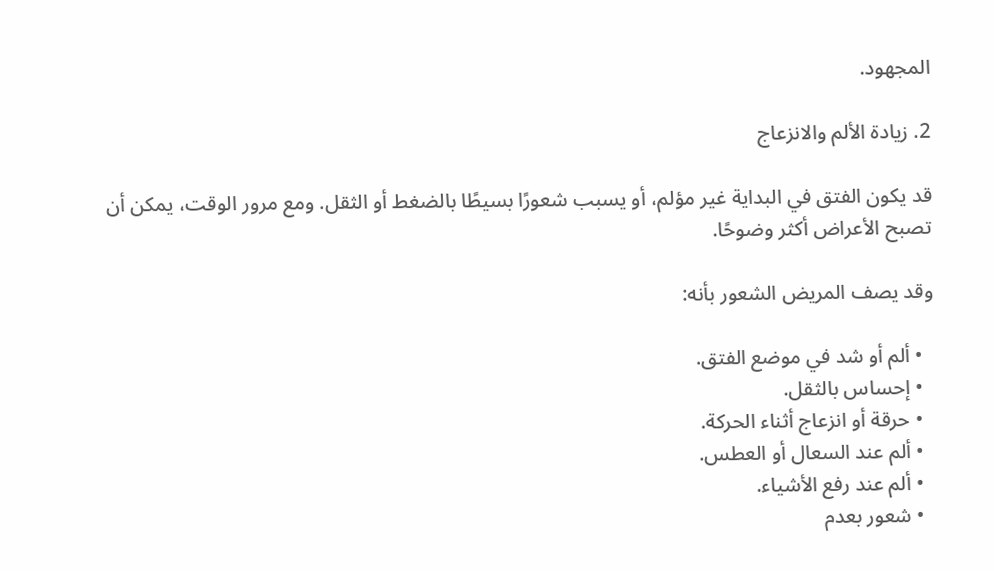المجهود.

2. زيادة الألم والانزعاج

قد يكون الفتق في البداية غير مؤلم، أو يسبب شعورًا بسيطًا بالضغط أو الثقل. ومع مرور الوقت، يمكن أن تصبح الأعراض أكثر وضوحًا.

وقد يصف المريض الشعور بأنه:

  • ألم أو شد في موضع الفتق.
  • إحساس بالثقل.
  • حرقة أو انزعاج أثناء الحركة.
  • ألم عند السعال أو العطس.
  • ألم عند رفع الأشياء.
  • شعور بعدم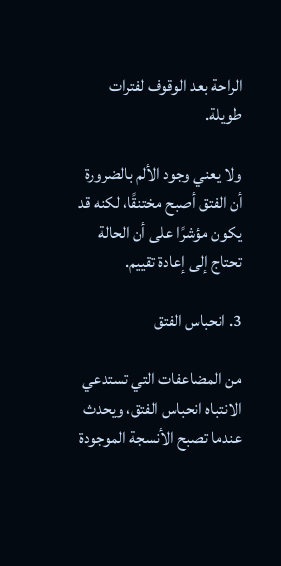الراحة بعد الوقوف لفترات طويلة.

ولا يعني وجود الألم بالضرورة أن الفتق أصبح مختنقًا، لكنه قد يكون مؤشرًا على أن الحالة تحتاج إلى إعادة تقييم.

3. انحباس الفتق

من المضاعفات التي تستدعي الانتباه انحباس الفتق، ويحدث عندما تصبح الأنسجة الموجودة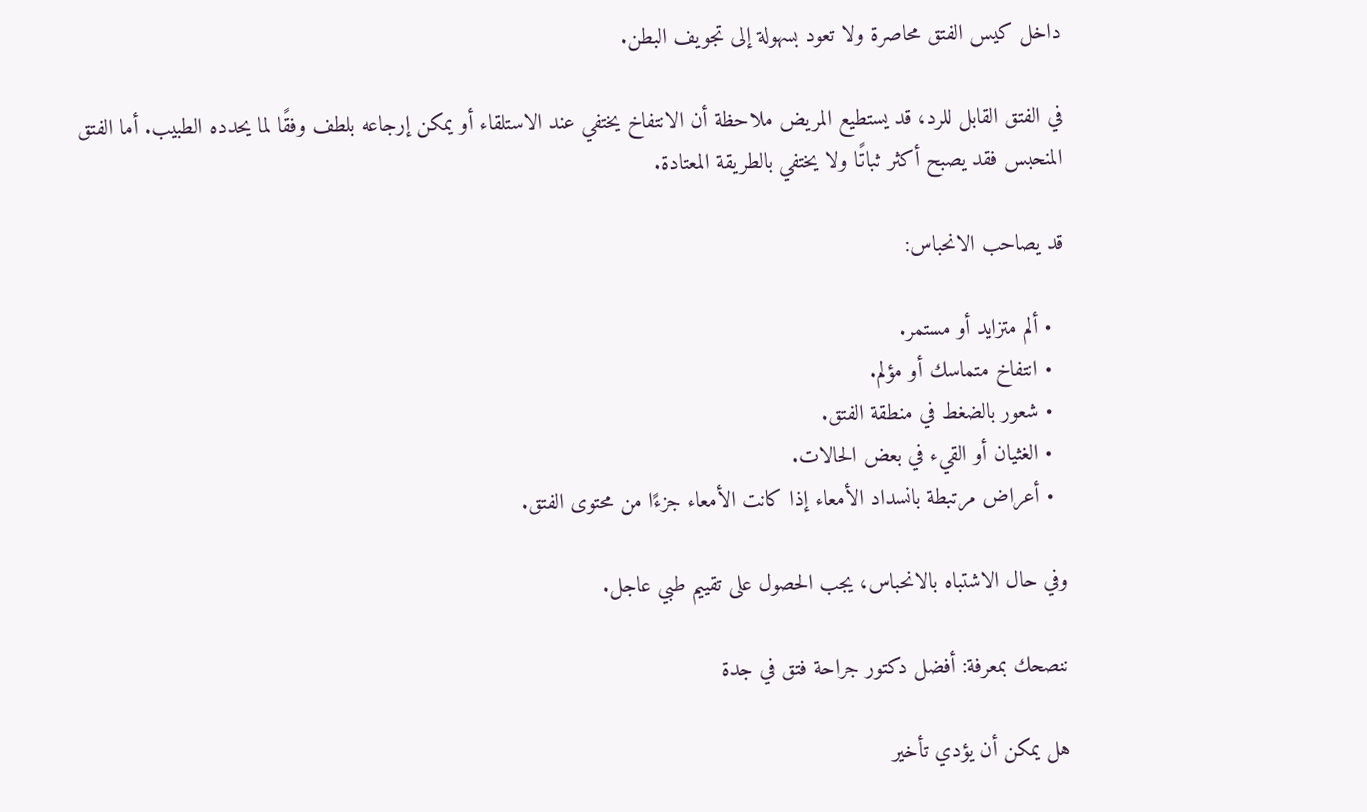داخل كيس الفتق محاصرة ولا تعود بسهولة إلى تجويف البطن.

في الفتق القابل للرد، قد يستطيع المريض ملاحظة أن الانتفاخ يختفي عند الاستلقاء أو يمكن إرجاعه بلطف وفقًا لما يحدده الطبيب. أما الفتق المنحبس فقد يصبح أكثر ثباتًا ولا يختفي بالطريقة المعتادة.

قد يصاحب الانحباس:

  • ألم متزايد أو مستمر.
  • انتفاخ متماسك أو مؤلم.
  • شعور بالضغط في منطقة الفتق.
  • الغثيان أو القيء في بعض الحالات.
  • أعراض مرتبطة بانسداد الأمعاء إذا كانت الأمعاء جزءًا من محتوى الفتق.

وفي حال الاشتباه بالانحباس، يجب الحصول على تقييم طبي عاجل.

ننصحك بمعرفة: أفضل دكتور جراحة فتق في جدة

هل يمكن أن يؤدي تأخير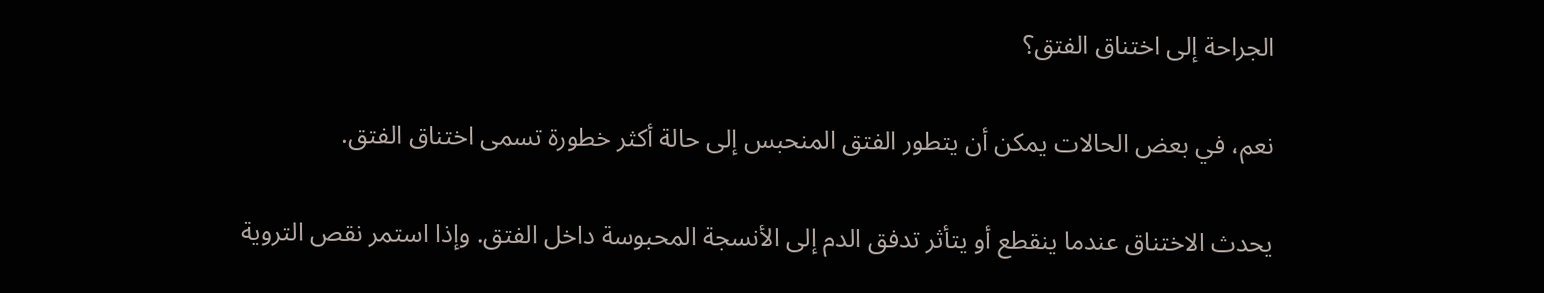الجراحة إلى اختناق الفتق؟

نعم، في بعض الحالات يمكن أن يتطور الفتق المنحبس إلى حالة أكثر خطورة تسمى اختناق الفتق.

يحدث الاختناق عندما ينقطع أو يتأثر تدفق الدم إلى الأنسجة المحبوسة داخل الفتق. وإذا استمر نقص التروية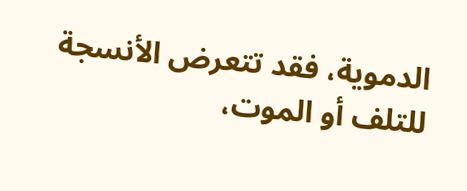الدموية، فقد تتعرض الأنسجة للتلف أو الموت،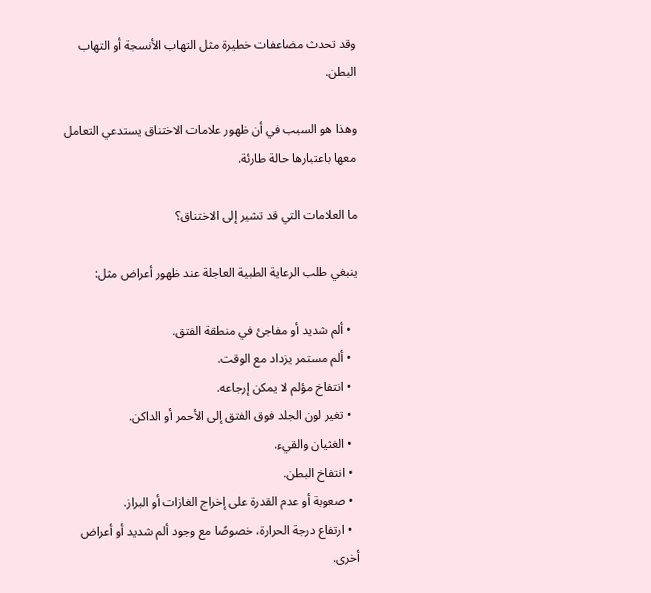وقد تحدث مضاعفات خطيرة مثل التهاب الأنسجة أو التهاب البطن.

وهذا هو السبب في أن ظهور علامات الاختناق يستدعي التعامل معها باعتبارها حالة طارئة.

ما العلامات التي قد تشير إلى الاختناق؟

ينبغي طلب الرعاية الطبية العاجلة عند ظهور أعراض مثل:

  • ألم شديد أو مفاجئ في منطقة الفتق.
  • ألم مستمر يزداد مع الوقت.
  • انتفاخ مؤلم لا يمكن إرجاعه.
  • تغير لون الجلد فوق الفتق إلى الأحمر أو الداكن.
  • الغثيان والقيء.
  • انتفاخ البطن.
  • صعوبة أو عدم القدرة على إخراج الغازات أو البراز.
  • ارتفاع درجة الحرارة، خصوصًا مع وجود ألم شديد أو أعراض أخرى.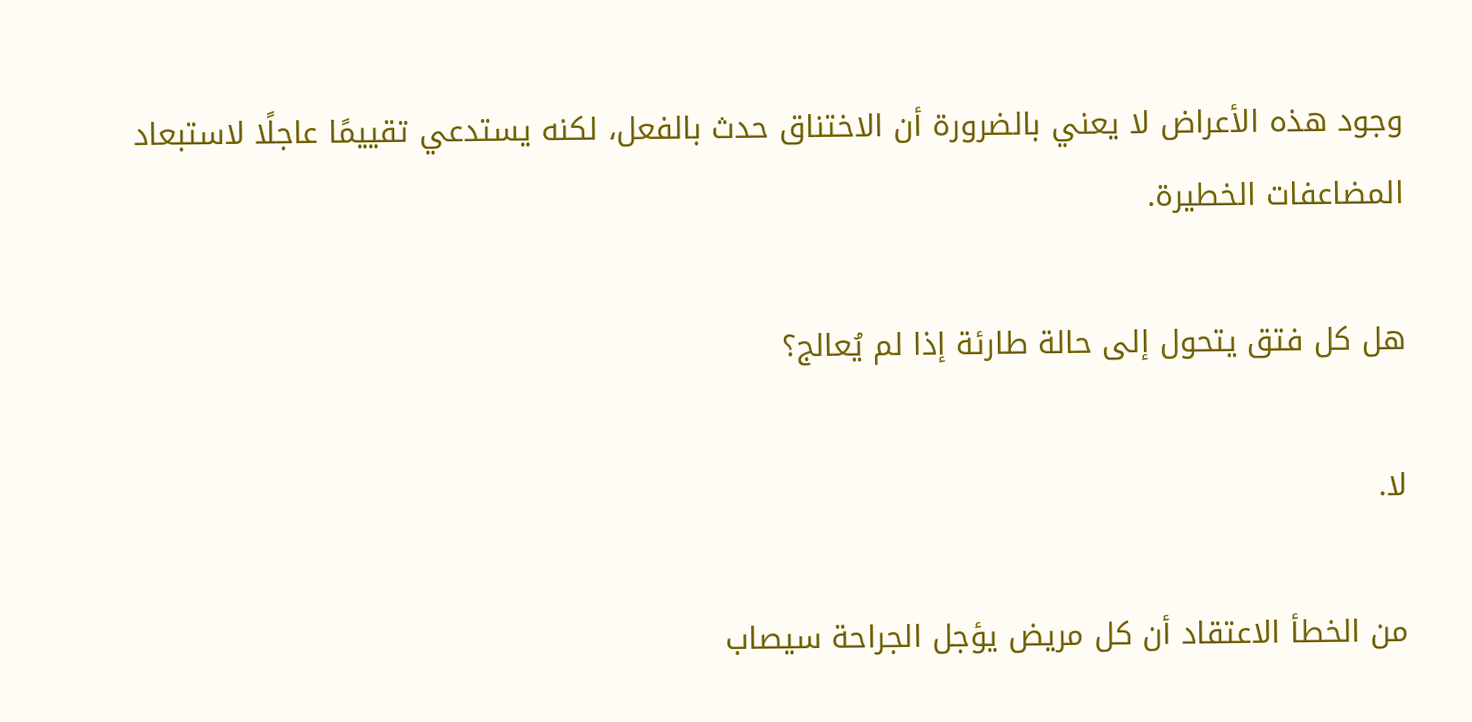وجود هذه الأعراض لا يعني بالضرورة أن الاختناق حدث بالفعل، لكنه يستدعي تقييمًا عاجلًا لاستبعاد المضاعفات الخطيرة.

هل كل فتق يتحول إلى حالة طارئة إذا لم يُعالج؟

لا.

من الخطأ الاعتقاد أن كل مريض يؤجل الجراحة سيصاب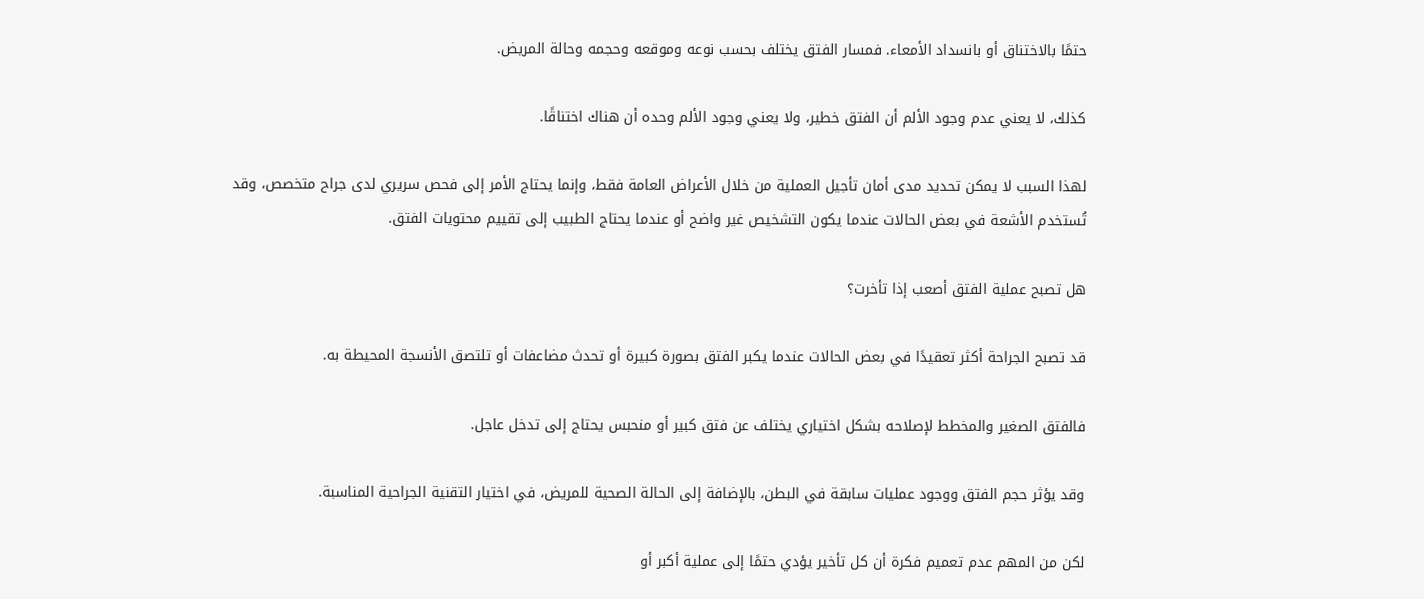حتمًا بالاختناق أو بانسداد الأمعاء. فمسار الفتق يختلف بحسب نوعه وموقعه وحجمه وحالة المريض.

كذلك، لا يعني عدم وجود الألم أن الفتق خطير، ولا يعني وجود الألم وحده أن هناك اختناقًا.

لهذا السبب لا يمكن تحديد مدى أمان تأجيل العملية من خلال الأعراض العامة فقط، وإنما يحتاج الأمر إلى فحص سريري لدى جراح متخصص، وقد تُستخدم الأشعة في بعض الحالات عندما يكون التشخيص غير واضح أو عندما يحتاج الطبيب إلى تقييم محتويات الفتق.

هل تصبح عملية الفتق أصعب إذا تأخرت؟

قد تصبح الجراحة أكثر تعقيدًا في بعض الحالات عندما يكبر الفتق بصورة كبيرة أو تحدث مضاعفات أو تلتصق الأنسجة المحيطة به.

فالفتق الصغير والمخطط لإصلاحه بشكل اختياري يختلف عن فتق كبير أو منحبس يحتاج إلى تدخل عاجل.

وقد يؤثر حجم الفتق ووجود عمليات سابقة في البطن، بالإضافة إلى الحالة الصحية للمريض، في اختيار التقنية الجراحية المناسبة.

لكن من المهم عدم تعميم فكرة أن كل تأخير يؤدي حتمًا إلى عملية أكبر أو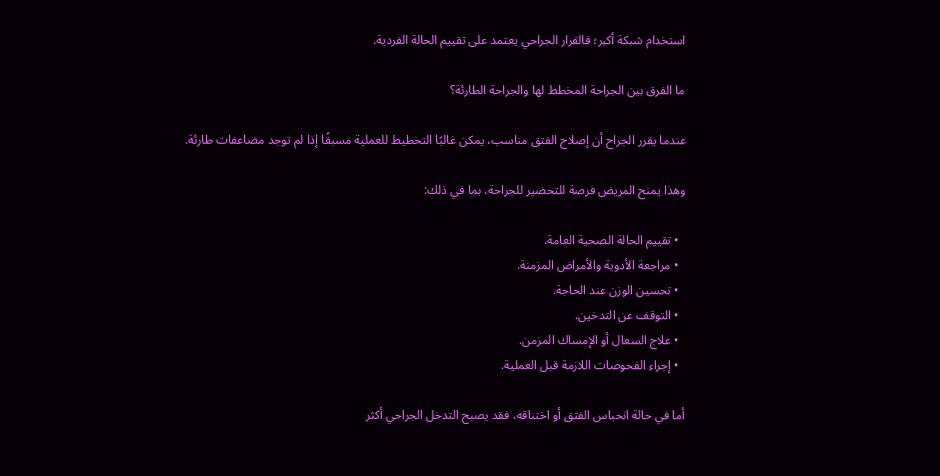استخدام شبكة أكبر؛ فالقرار الجراحي يعتمد على تقييم الحالة الفردية.

ما الفرق بين الجراحة المخطط لها والجراحة الطارئة؟

عندما يقرر الجراح أن إصلاح الفتق مناسب، يمكن غالبًا التخطيط للعملية مسبقًا إذا لم توجد مضاعفات طارئة.

وهذا يمنح المريض فرصة للتحضير للجراحة، بما في ذلك:

  • تقييم الحالة الصحية العامة.
  • مراجعة الأدوية والأمراض المزمنة.
  • تحسين الوزن عند الحاجة.
  • التوقف عن التدخين.
  • علاج السعال أو الإمساك المزمن.
  • إجراء الفحوصات اللازمة قبل العملية.

أما في حالة انحباس الفتق أو اختناقه، فقد يصبح التدخل الجراحي أكثر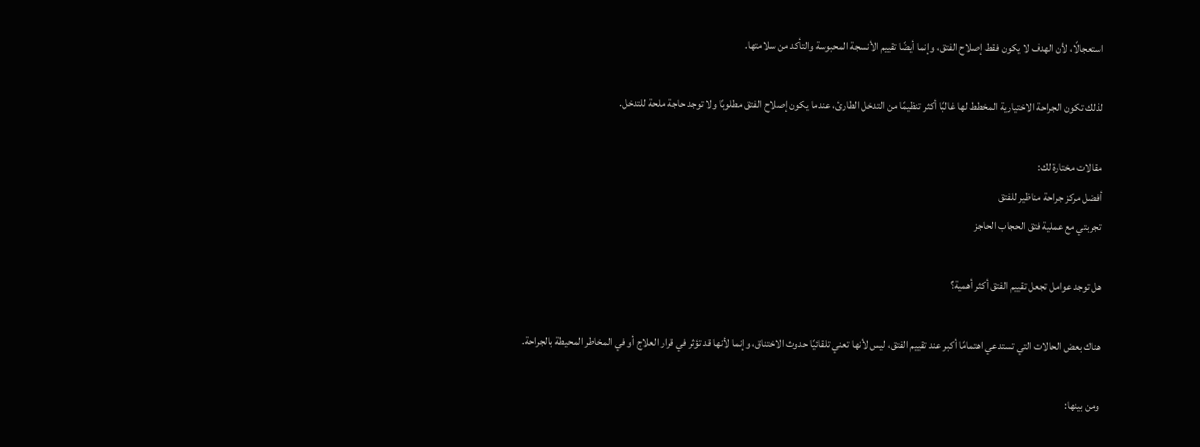استعجالًا، لأن الهدف لا يكون فقط إصلاح الفتق، وإنما أيضًا تقييم الأنسجة المحبوسة والتأكد من سلامتها.

لذلك تكون الجراحة الاختيارية المخطط لها غالبًا أكثر تنظيمًا من التدخل الطارئ، عندما يكون إصلاح الفتق مطلوبًا ولا توجد حاجة ملحة للتدخل.

مقالات مختارة لك:
أفضل مركز جراحة مناظير للفتق
تجربتي مع عملية فتق الحجاب الحاجز

هل توجد عوامل تجعل تقييم الفتق أكثر أهمية؟

هناك بعض الحالات التي تستدعي اهتمامًا أكبر عند تقييم الفتق، ليس لأنها تعني تلقائيًا حدوث الاختناق، وإنما لأنها قد تؤثر في قرار العلاج أو في المخاطر المحيطة بالجراحة.

ومن بينها: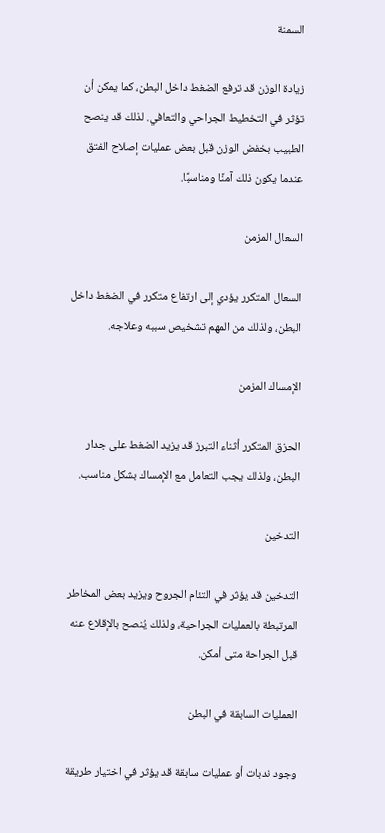السمنة

زيادة الوزن قد ترفع الضغط داخل البطن، كما يمكن أن تؤثر في التخطيط الجراحي والتعافي. لذلك قد ينصح الطبيب بخفض الوزن قبل بعض عمليات إصلاح الفتق عندما يكون ذلك آمنًا ومناسبًا.

السعال المزمن

السعال المتكرر يؤدي إلى ارتفاع متكرر في الضغط داخل البطن، ولذلك من المهم تشخيص سببه وعلاجه.

الإمساك المزمن

الحزق المتكرر أثناء التبرز قد يزيد الضغط على جدار البطن، ولذلك يجب التعامل مع الإمساك بشكل مناسب.

التدخين

التدخين قد يؤثر في التئام الجروح ويزيد بعض المخاطر المرتبطة بالعمليات الجراحية، ولذلك يُنصح بالإقلاع عنه قبل الجراحة متى أمكن.

العمليات السابقة في البطن

وجود ندبات أو عمليات سابقة قد يؤثر في اختيار طريقة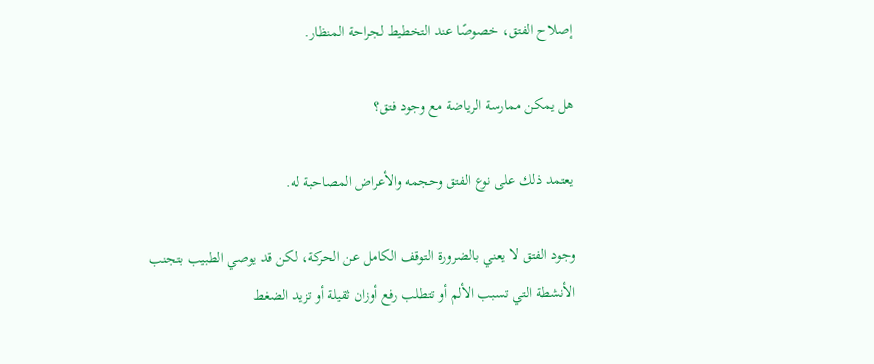إصلاح الفتق، خصوصًا عند التخطيط لجراحة المنظار.

هل يمكن ممارسة الرياضة مع وجود فتق؟

يعتمد ذلك على نوع الفتق وحجمه والأعراض المصاحبة له.

وجود الفتق لا يعني بالضرورة التوقف الكامل عن الحركة، لكن قد يوصي الطبيب بتجنب الأنشطة التي تسبب الألم أو تتطلب رفع أوزان ثقيلة أو تزيد الضغط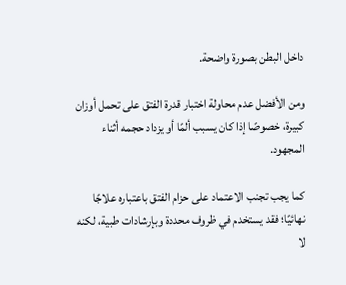داخل البطن بصورة واضحة.

ومن الأفضل عدم محاولة اختبار قدرة الفتق على تحمل أوزان كبيرة، خصوصًا إذا كان يسبب ألمًا أو يزداد حجمه أثناء المجهود.

كما يجب تجنب الاعتماد على حزام الفتق باعتباره علاجًا نهائيًا؛ فقد يستخدم في ظروف محددة وبإرشادات طبية، لكنه لا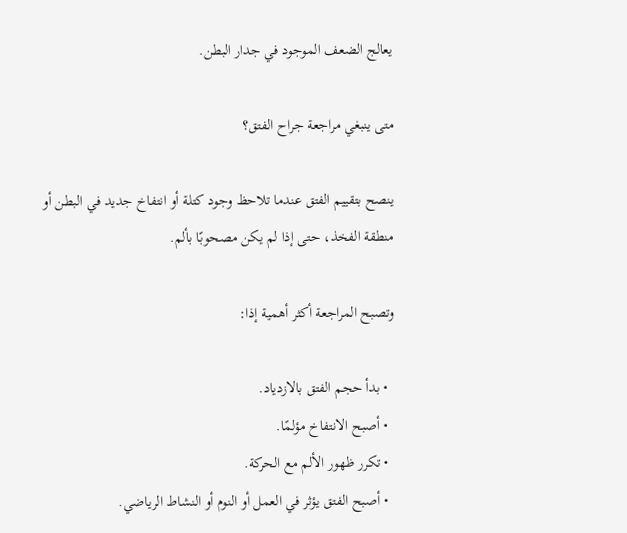يعالج الضعف الموجود في جدار البطن.

متى ينبغي مراجعة جراح الفتق؟

ينصح بتقييم الفتق عندما تلاحظ وجود كتلة أو انتفاخ جديد في البطن أو منطقة الفخذ، حتى إذا لم يكن مصحوبًا بألم.

وتصبح المراجعة أكثر أهمية إذا:

  • بدأ حجم الفتق بالازدياد.
  • أصبح الانتفاخ مؤلمًا.
  • تكرر ظهور الألم مع الحركة.
  • أصبح الفتق يؤثر في العمل أو النوم أو النشاط الرياضي.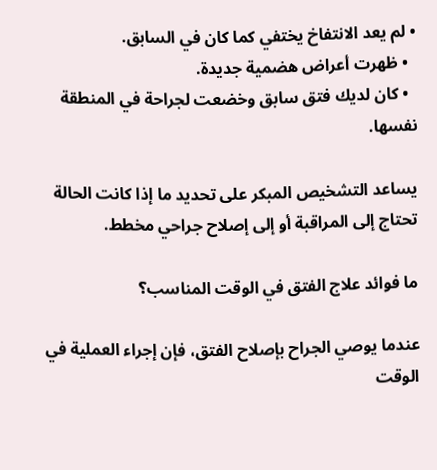• لم يعد الانتفاخ يختفي كما كان في السابق.
  • ظهرت أعراض هضمية جديدة.
  • كان لديك فتق سابق وخضعت لجراحة في المنطقة نفسها.

يساعد التشخيص المبكر على تحديد ما إذا كانت الحالة تحتاج إلى المراقبة أو إلى إصلاح جراحي مخطط.

ما فوائد علاج الفتق في الوقت المناسب؟

عندما يوصي الجراح بإصلاح الفتق، فإن إجراء العملية في الوقت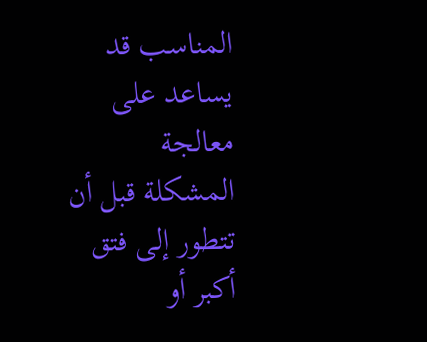المناسب قد يساعد على معالجة المشكلة قبل أن تتطور إلى فتق أكبر أو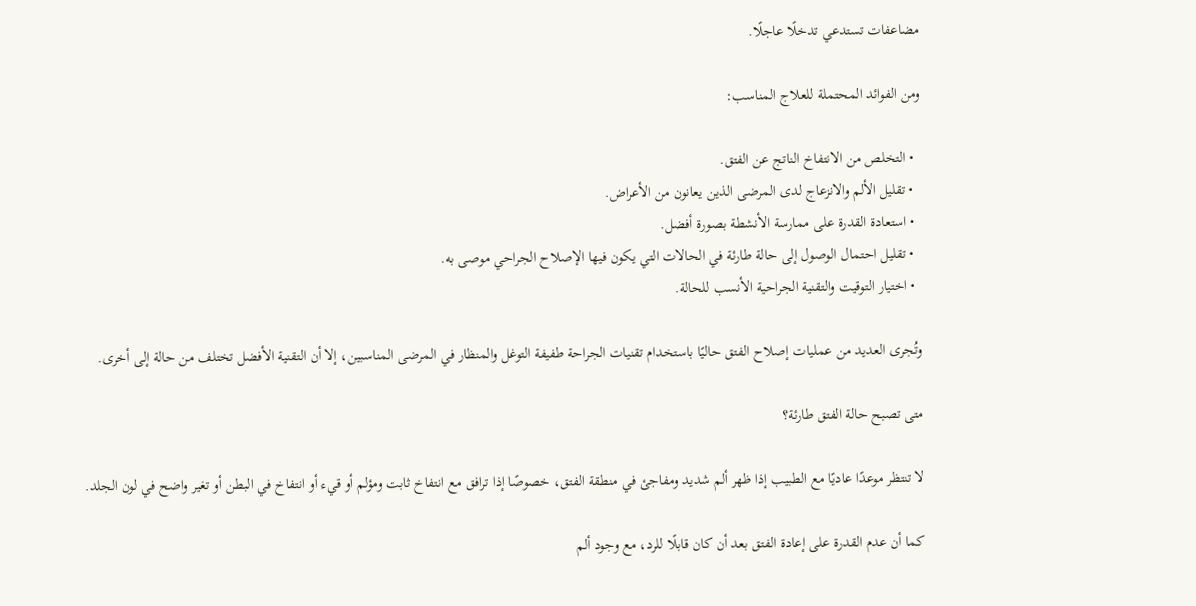مضاعفات تستدعي تدخلًا عاجلًا.

ومن الفوائد المحتملة للعلاج المناسب:

  • التخلص من الانتفاخ الناتج عن الفتق.
  • تقليل الألم والانزعاج لدى المرضى الذين يعانون من الأعراض.
  • استعادة القدرة على ممارسة الأنشطة بصورة أفضل.
  • تقليل احتمال الوصول إلى حالة طارئة في الحالات التي يكون فيها الإصلاح الجراحي موصى به.
  • اختيار التوقيت والتقنية الجراحية الأنسب للحالة.

وتُجرى العديد من عمليات إصلاح الفتق حاليًا باستخدام تقنيات الجراحة طفيفة التوغل والمنظار في المرضى المناسبين، إلا أن التقنية الأفضل تختلف من حالة إلى أخرى.

متى تصبح حالة الفتق طارئة؟

لا تنتظر موعدًا عاديًا مع الطبيب إذا ظهر ألم شديد ومفاجئ في منطقة الفتق، خصوصًا إذا ترافق مع انتفاخ ثابت ومؤلم أو قيء أو انتفاخ في البطن أو تغير واضح في لون الجلد.

كما أن عدم القدرة على إعادة الفتق بعد أن كان قابلًا للرد، مع وجود ألم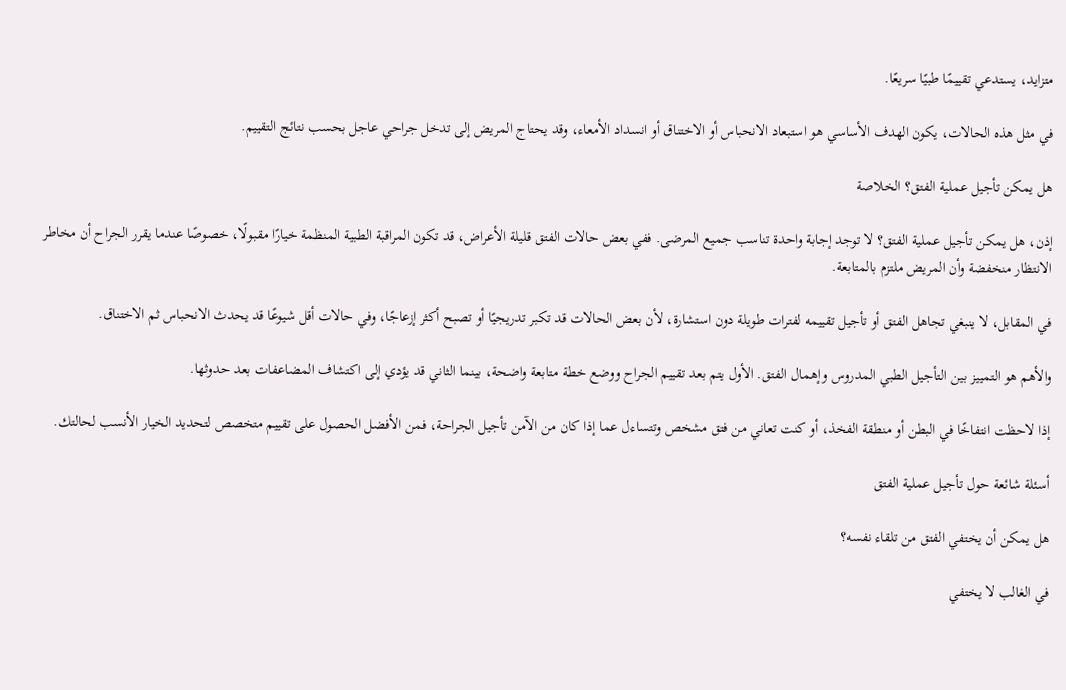متزايد، يستدعي تقييمًا طبيًا سريعًا.

في مثل هذه الحالات، يكون الهدف الأساسي هو استبعاد الانحباس أو الاختناق أو انسداد الأمعاء، وقد يحتاج المريض إلى تدخل جراحي عاجل بحسب نتائج التقييم.

هل يمكن تأجيل عملية الفتق؟ الخلاصة

إذن، هل يمكن تأجيل عملية الفتق؟ لا توجد إجابة واحدة تناسب جميع المرضى. ففي بعض حالات الفتق قليلة الأعراض، قد تكون المراقبة الطبية المنظمة خيارًا مقبولًا، خصوصًا عندما يقرر الجراح أن مخاطر الانتظار منخفضة وأن المريض ملتزم بالمتابعة.

في المقابل، لا ينبغي تجاهل الفتق أو تأجيل تقييمه لفترات طويلة دون استشارة، لأن بعض الحالات قد تكبر تدريجيًا أو تصبح أكثر إزعاجًا، وفي حالات أقل شيوعًا قد يحدث الانحباس ثم الاختناق.

والأهم هو التمييز بين التأجيل الطبي المدروس وإهمال الفتق. الأول يتم بعد تقييم الجراح ووضع خطة متابعة واضحة، بينما الثاني قد يؤدي إلى اكتشاف المضاعفات بعد حدوثها.

إذا لاحظت انتفاخًا في البطن أو منطقة الفخذ، أو كنت تعاني من فتق مشخص وتتساءل عما إذا كان من الآمن تأجيل الجراحة، فمن الأفضل الحصول على تقييم متخصص لتحديد الخيار الأنسب لحالتك.

أسئلة شائعة حول تأجيل عملية الفتق

هل يمكن أن يختفي الفتق من تلقاء نفسه؟

في الغالب لا يختفي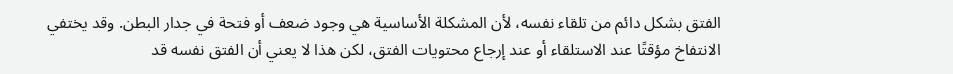الفتق بشكل دائم من تلقاء نفسه، لأن المشكلة الأساسية هي وجود ضعف أو فتحة في جدار البطن. وقد يختفي الانتفاخ مؤقتًا عند الاستلقاء أو عند إرجاع محتويات الفتق، لكن هذا لا يعني أن الفتق نفسه قد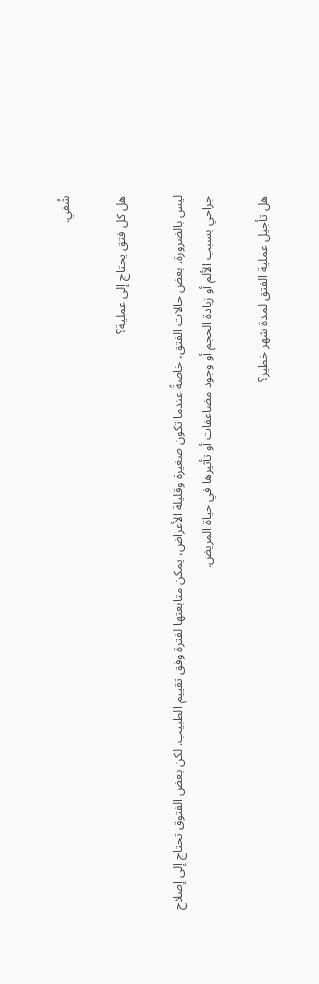شُفي.

هل كل فتق يحتاج إلى عملية؟

ليس بالضرورة. بعض حالات الفتق، خاصةً عندما تكون صغيرة وقليلة الأعراض، يمكن متابعتها لفترة وفق تقييم الطبيب. لكن بعض الفتوق تحتاج إلى إصلاح جراحي بسبب الألم أو زيادة الحجم أو وجود مضاعفات أو تأثيرها في حياة المريض.

هل تأجيل عملية الفتق لمدة شهر خطير؟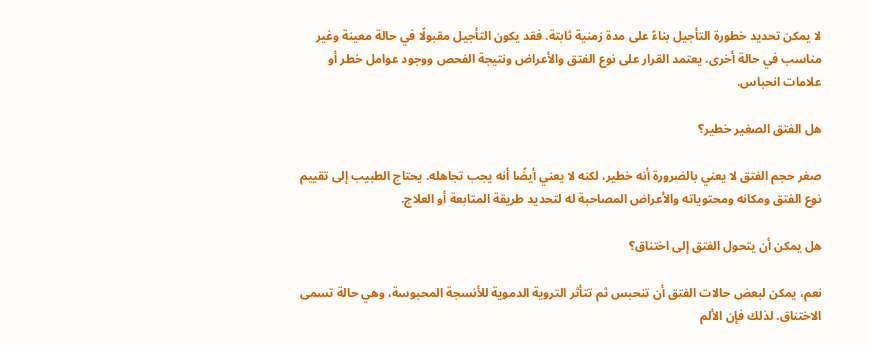لا يمكن تحديد خطورة التأجيل بناءً على مدة زمنية ثابتة. فقد يكون التأجيل مقبولًا في حالة معينة وغير مناسب في حالة أخرى. يعتمد القرار على نوع الفتق والأعراض ونتيجة الفحص ووجود عوامل خطر أو علامات انحباس.

هل الفتق الصغير خطير؟

صغر حجم الفتق لا يعني بالضرورة أنه خطير، لكنه لا يعني أيضًا أنه يجب تجاهله. يحتاج الطبيب إلى تقييم نوع الفتق ومكانه ومحتوياته والأعراض المصاحبة له لتحديد طريقة المتابعة أو العلاج.

هل يمكن أن يتحول الفتق إلى اختناق؟

نعم، يمكن لبعض حالات الفتق أن تنحبس ثم تتأثر التروية الدموية للأنسجة المحبوسة، وهي حالة تسمى الاختناق. لذلك فإن الألم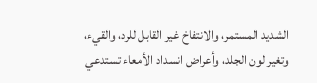الشديد المستمر، والانتفاخ غير القابل للرد، والقيء، وتغير لون الجلد، وأعراض انسداد الأمعاء تستدعي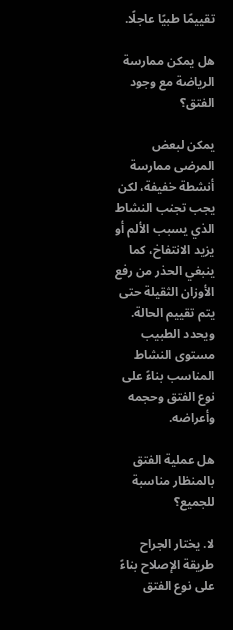تقييمًا طبيًا عاجلًا.

هل يمكن ممارسة الرياضة مع وجود الفتق؟

يمكن لبعض المرضى ممارسة أنشطة خفيفة، لكن يجب تجنب النشاط الذي يسبب الألم أو يزيد الانتفاخ، كما ينبغي الحذر من رفع الأوزان الثقيلة حتى يتم تقييم الحالة. ويحدد الطبيب مستوى النشاط المناسب بناءً على نوع الفتق وحجمه وأعراضه.

هل عملية الفتق بالمنظار مناسبة للجميع؟

لا. يختار الجراح طريقة الإصلاح بناءً على نوع الفتق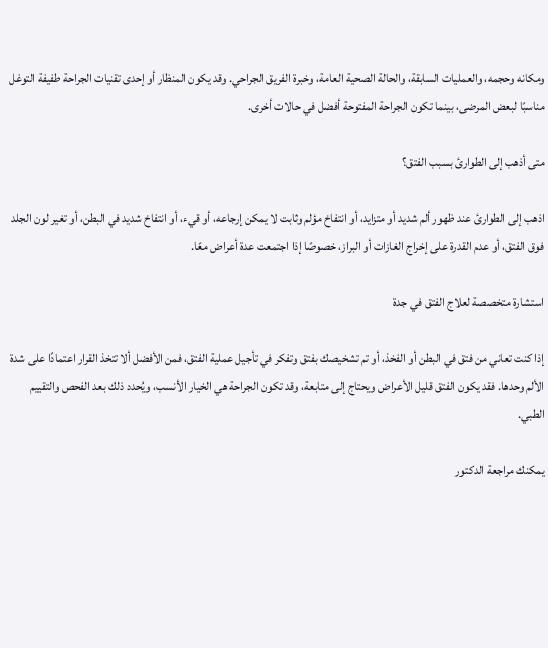ومكانه وحجمه، والعمليات السابقة، والحالة الصحية العامة، وخبرة الفريق الجراحي. وقد يكون المنظار أو إحدى تقنيات الجراحة طفيفة التوغل مناسبًا لبعض المرضى، بينما تكون الجراحة المفتوحة أفضل في حالات أخرى.

متى أذهب إلى الطوارئ بسبب الفتق؟

اذهب إلى الطوارئ عند ظهور ألم شديد أو متزايد، أو انتفاخ مؤلم وثابت لا يمكن إرجاعه، أو قيء، أو انتفاخ شديد في البطن، أو تغير لون الجلد فوق الفتق، أو عدم القدرة على إخراج الغازات أو البراز، خصوصًا إذا اجتمعت عدة أعراض معًا.

استشارة متخصصة لعلاج الفتق في جدة

إذا كنت تعاني من فتق في البطن أو الفخذ، أو تم تشخيصك بفتق وتفكر في تأجيل عملية الفتق، فمن الأفضل ألا تتخذ القرار اعتمادًا على شدة الألم وحدها. فقد يكون الفتق قليل الأعراض ويحتاج إلى متابعة، وقد تكون الجراحة هي الخيار الأنسب، ويُحدد ذلك بعد الفحص والتقييم الطبي.

يمكنك مراجعة الدكتور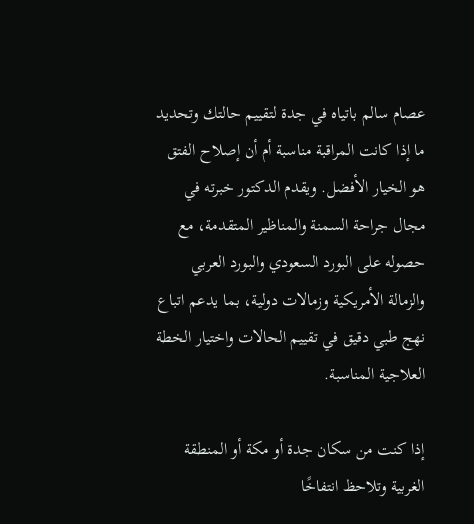عصام سالم باتياه في جدة لتقييم حالتك وتحديد ما إذا كانت المراقبة مناسبة أم أن إصلاح الفتق هو الخيار الأفضل. ويقدم الدكتور خبرته في مجال جراحة السمنة والمناظير المتقدمة، مع حصوله على البورد السعودي والبورد العربي والزمالة الأمريكية وزمالات دولية، بما يدعم اتباع نهج طبي دقيق في تقييم الحالات واختيار الخطة العلاجية المناسبة.

إذا كنت من سكان جدة أو مكة أو المنطقة الغربية وتلاحظ انتفاخًا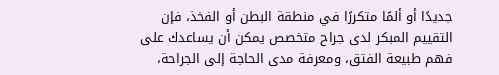جديدًا أو ألمًا متكررًا في منطقة البطن أو الفخذ، فإن التقييم المبكر لدى جراح متخصص يمكن أن يساعدك على فهم طبيعة الفتق، ومعرفة مدى الحاجة إلى الجراحة،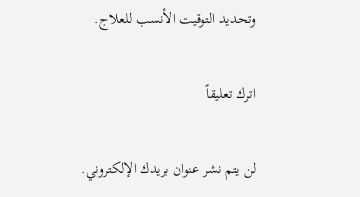وتحديد التوقيت الأنسب للعلاج.

اترك تعليقاً

لن يتم نشر عنوان بريدك الإلكتروني.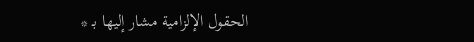الحقول الإلزامية مشار إليها بـ *